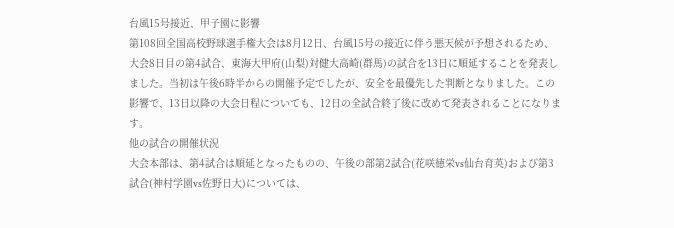台風15号接近、甲子園に影響
第108回全国高校野球選手権大会は8月12日、台風15号の接近に伴う悪天候が予想されるため、大会8日目の第4試合、東海大甲府(山梨)対健大高崎(群馬)の試合を13日に順延することを発表しました。当初は午後6時半からの開催予定でしたが、安全を最優先した判断となりました。この影響で、13日以降の大会日程についても、12日の全試合終了後に改めて発表されることになります。
他の試合の開催状況
大会本部は、第4試合は順延となったものの、午後の部第2試合(花咲徳栄vs仙台育英)および第3試合(神村学園vs佐野日大)については、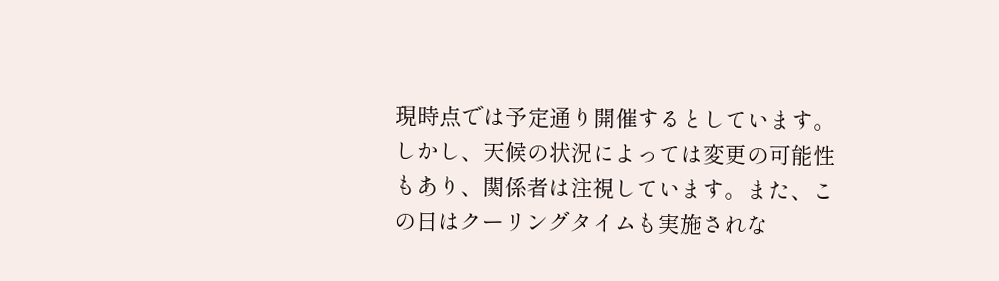現時点では予定通り開催するとしています。しかし、天候の状況によっては変更の可能性もあり、関係者は注視しています。また、この日はクーリングタイムも実施されな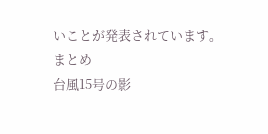いことが発表されています。
まとめ
台風15号の影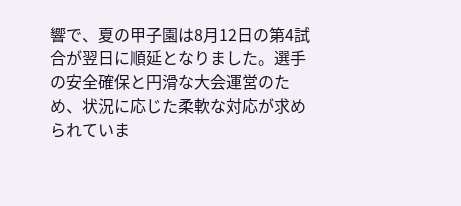響で、夏の甲子園は8月12日の第4試合が翌日に順延となりました。選手の安全確保と円滑な大会運営のため、状況に応じた柔軟な対応が求められていま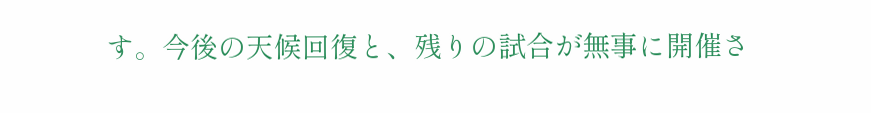す。今後の天候回復と、残りの試合が無事に開催さ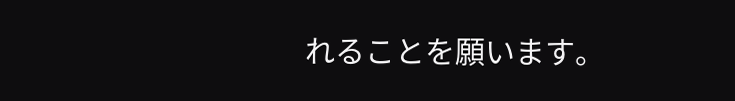れることを願います。